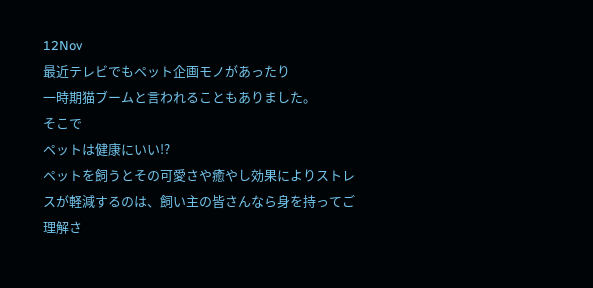12Nov
最近テレビでもペット企画モノがあったり
一時期猫ブームと言われることもありました。
そこで
ペットは健康にいい!?
ペットを飼うとその可愛さや癒やし効果によりストレスが軽減するのは、飼い主の皆さんなら身を持ってご理解さ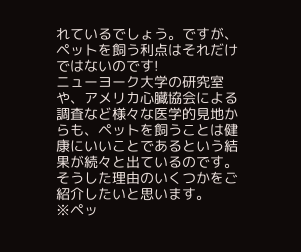れているでしょう。ですが、ペットを飼う利点はそれだけではないのです!
ニューヨーク大学の研究室や、アメリカ心臓協会による調査など様々な医学的見地からも、ペットを飼うことは健康にいいことであるという結果が続々と出ているのです。そうした理由のいくつかをご紹介したいと思います。
※ペッ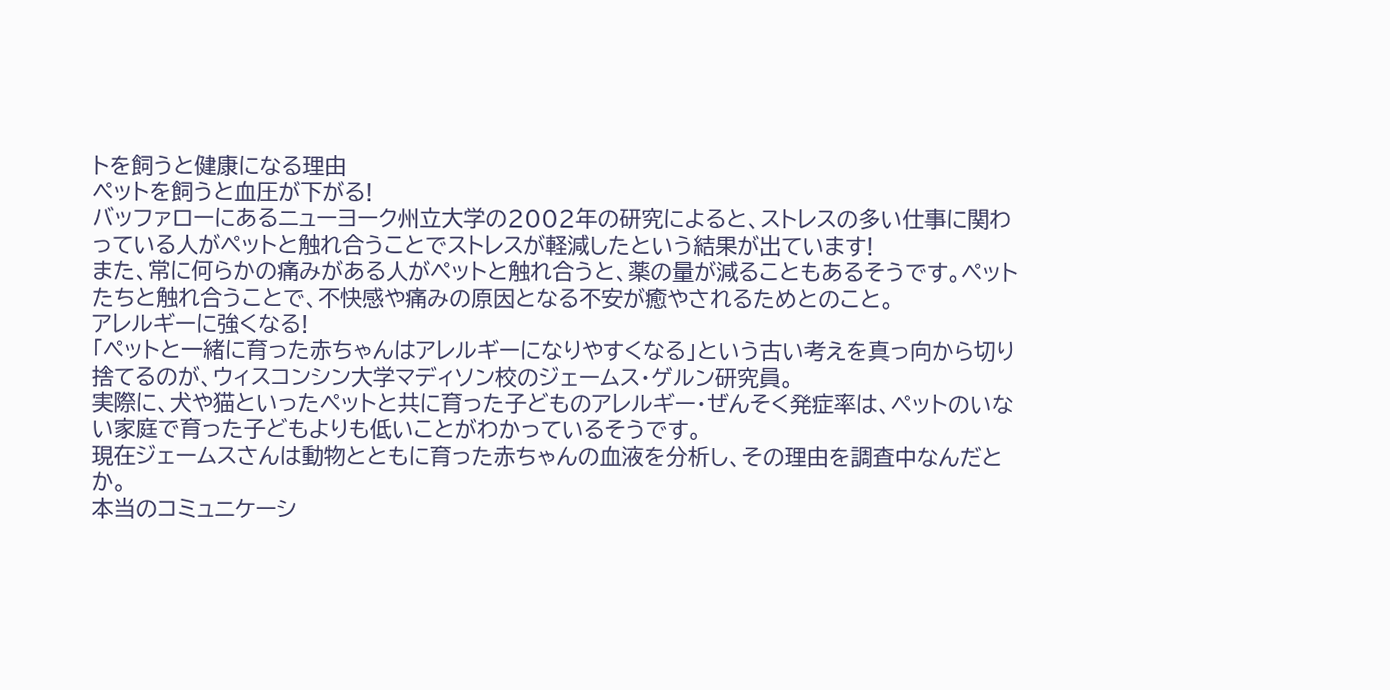トを飼うと健康になる理由
ペットを飼うと血圧が下がる!
バッファローにあるニューヨーク州立大学の2002年の研究によると、ストレスの多い仕事に関わっている人がペットと触れ合うことでストレスが軽減したという結果が出ています!
また、常に何らかの痛みがある人がペットと触れ合うと、薬の量が減ることもあるそうです。ペットたちと触れ合うことで、不快感や痛みの原因となる不安が癒やされるためとのこと。
アレルギーに強くなる!
「ペットと一緒に育った赤ちゃんはアレルギーになりやすくなる」という古い考えを真っ向から切り捨てるのが、ウィスコンシン大学マディソン校のジェームス・ゲルン研究員。
実際に、犬や猫といったペットと共に育った子どものアレルギー・ぜんそく発症率は、ペットのいない家庭で育った子どもよりも低いことがわかっているそうです。
現在ジェームスさんは動物とともに育った赤ちゃんの血液を分析し、その理由を調査中なんだとか。
本当のコミュニケーシ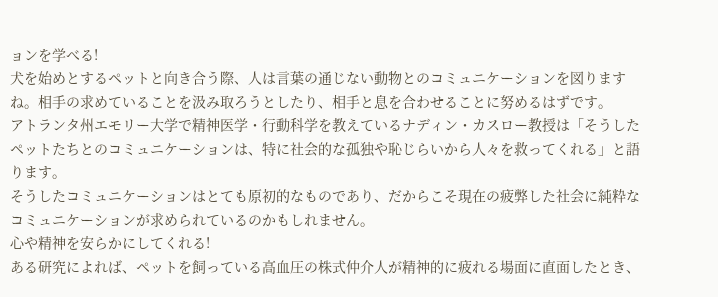ョンを学べる!
犬を始めとするペットと向き合う際、人は言葉の通じない動物とのコミュニケーションを図りますね。相手の求めていることを汲み取ろうとしたり、相手と息を合わせることに努めるはずです。
アトランタ州エモリー大学で精神医学・行動科学を教えているナディン・カスロー教授は「そうしたペットたちとのコミュニケーションは、特に社会的な孤独や恥じらいから人々を救ってくれる」と語ります。
そうしたコミュニケーションはとても原初的なものであり、だからこそ現在の疲弊した社会に純粋なコミュニケーションが求められているのかもしれません。
心や精神を安らかにしてくれる!
ある研究によれば、ペットを飼っている高血圧の株式仲介人が精神的に疲れる場面に直面したとき、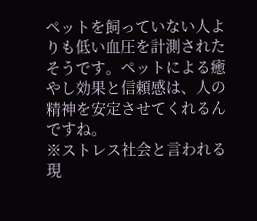ペットを飼っていない人よりも低い血圧を計測されたそうです。ペットによる癒やし効果と信頼感は、人の精神を安定させてくれるんですね。
※ストレス社会と言われる現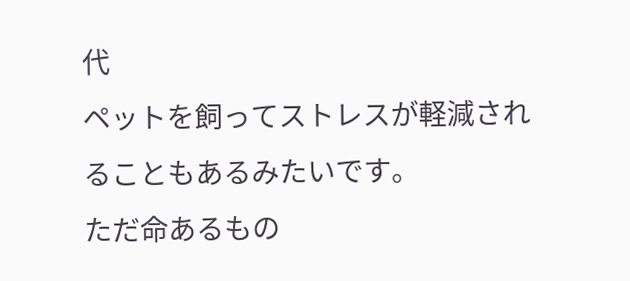代
ペットを飼ってストレスが軽減されることもあるみたいです。
ただ命あるもの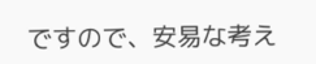ですので、安易な考え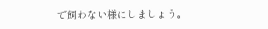で飼わない様にしましょう。